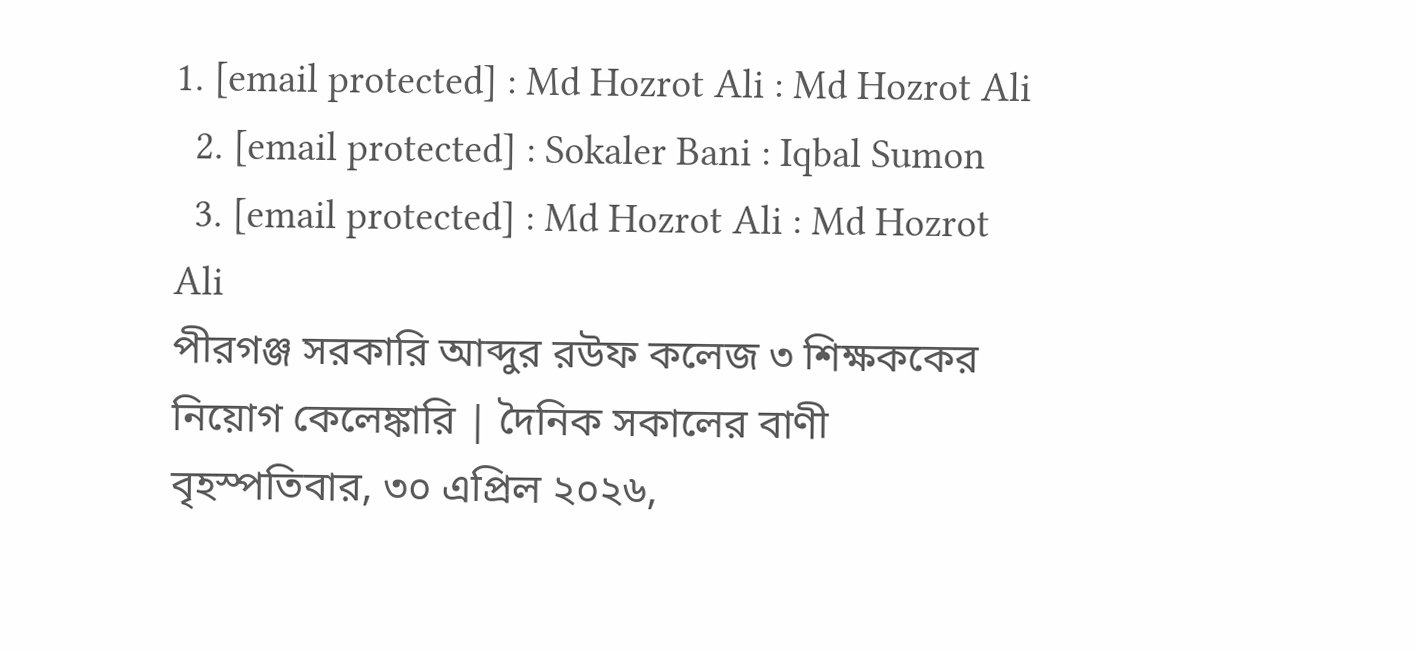1. [email protected] : Md Hozrot Ali : Md Hozrot Ali
  2. [email protected] : Sokaler Bani : Iqbal Sumon
  3. [email protected] : Md Hozrot Ali : Md Hozrot Ali
পীরগঞ্জ সরকারি আব্দুর রউফ কলেজ ৩ শিক্ষককের নিয়োগ কেলেঙ্কারি | দৈনিক সকালের বাণী
বৃহস্পতিবার, ৩০ এপ্রিল ২০২৬,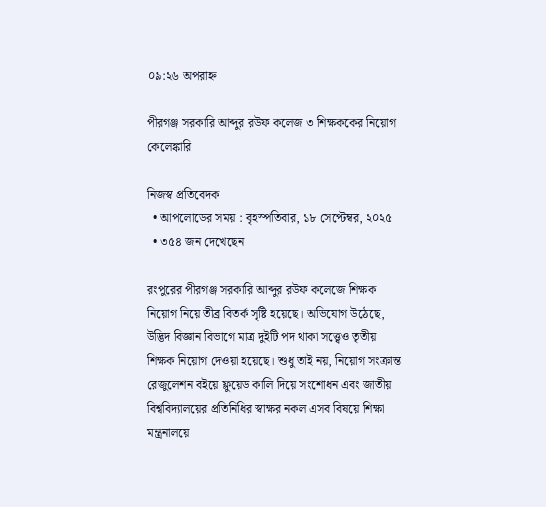০৯:২৬ অপরাহ্ন

পীরগঞ্জ সরকারি আব্দুর রউফ কলেজ ৩ শিক্ষককের নিয়োগ কেলেঙ্কারি

নিজস্ব প্রতিবেদক
  • আপলোডের সময় : বৃহস্পতিবার, ১৮ সেপ্টেম্বর, ২০২৫
  • ৩৫৪ জন দেখেছেন

রংপুরের পীরগঞ্জ সরকারি আব্দুর রউফ কলেজে শিক্ষক নিয়োগ নিয়ে তীব্র বিতর্ক সৃষ্টি হয়েছে। অভিযোগ উঠেছে, উদ্ভিদ বিজ্ঞান বিভাগে মাত্র দুইটি পদ থাকা সত্ত্বেও তৃতীয় শিক্ষক নিয়োগ দেওয়া হয়েছে। শুধু তাই নয়, নিয়োগ সংক্রান্ত রেজুলেশন বইয়ে ফ্লুয়েড কালি দিয়ে সংশোধন এবং জাতীয় বিশ্ববিদ্যালয়ের প্রতিনিধির স্বাক্ষর নকল এসব বিষয়ে শিক্ষা মন্ত্রনালয়ে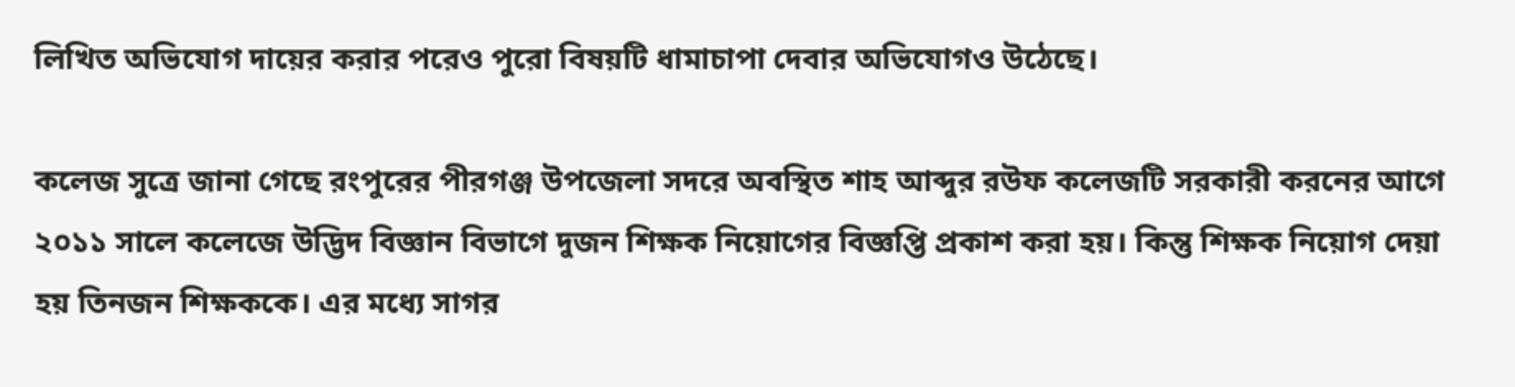লিখিত অভিযোগ দায়ের করার পরেও পুরো বিষয়টি ধামাচাপা দেবার অভিযোগও উঠেছে।

কলেজ সুত্রে জানা গেছে রংপুরের পীরগঞ্জ উপজেলা সদরে অবস্থিত শাহ আব্দুর রউফ কলেজটি সরকারী করনের আগে ২০১১ সালে কলেজে উদ্ভিদ বিজ্ঞান বিভাগে দুজন শিক্ষক নিয়োগের বিজ্ঞপ্তি প্রকাশ করা হয়। কিন্তু শিক্ষক নিয়োগ দেয়া হয় তিনজন শিক্ষককে। এর মধ্যে সাগর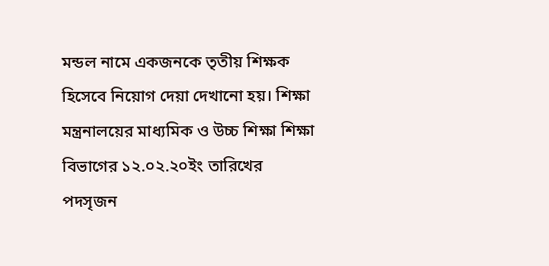মন্ডল নামে একজনকে তৃতীয় শিক্ষক হিসেবে নিয়োগ দেয়া দেখানো হয়। শিক্ষা মন্ত্রনালয়ের মাধ্যমিক ও উচ্চ শিক্ষা শিক্ষা বিভাগের ১২.০২.২০ইং তারিখের পদসৃজন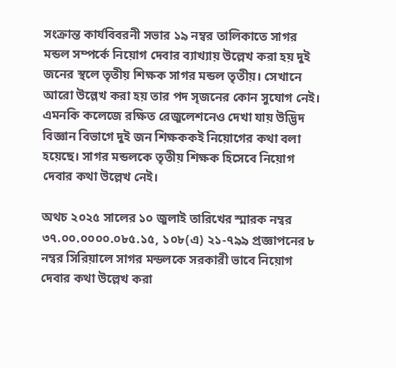সংক্রান্ত কার্যবিবরনী সভার ১৯ নম্বর তালিকাতে সাগর মন্ডল সম্পর্কে নিয়োগ দেবার ব্যাখ্যায় উল্লেখ করা হয় দুই জনের স্থলে তৃতীয় শিক্ষক সাগর মন্ডল তৃতীয়। সেখানে আরো উল্লেখ করা হয় তার পদ সৃজনের কোন সুযোগ নেই। এমনকি কলেজে রক্ষিত রেজুলেশনেও দেখা যায় উদ্ভিদ বিজ্ঞান বিভাগে দুই জন শিক্ষককই নিয়োগের কথা বলা হয়েছে। সাগর মন্ডলকে তৃতীয় শিক্ষক হিসেবে নিয়োগ দেবার কথা উল্লেখ নেই।

অথচ ২০২৫ সালের ১০ জুলাই তারিখের স্মারক নম্বর ৩৭.০০.০০০০.০৮৫.১৫, ১০৮(এ) ২১-৭৯৯ প্রজ্ঞাপনের ৮ নম্বর সিরিয়ালে সাগর মন্ডলকে সরকারী ভাবে নিয়োগ দেবার কথা উল্লেখ করা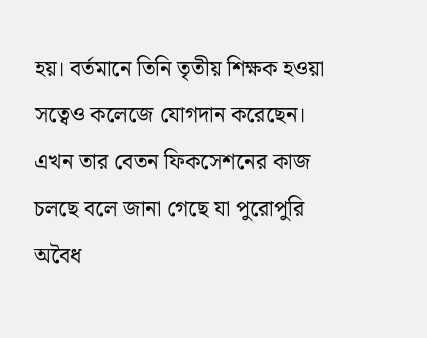হয়। বর্তমানে তিনি তৃতীয় শিক্ষক হওয়া সত্বেও কলেজে যোগদান করেছেন। এখন তার বেতন ফিকসেশনের কাজ চলছে বলে জানা গেছে যা পুরোপুরি অবৈধ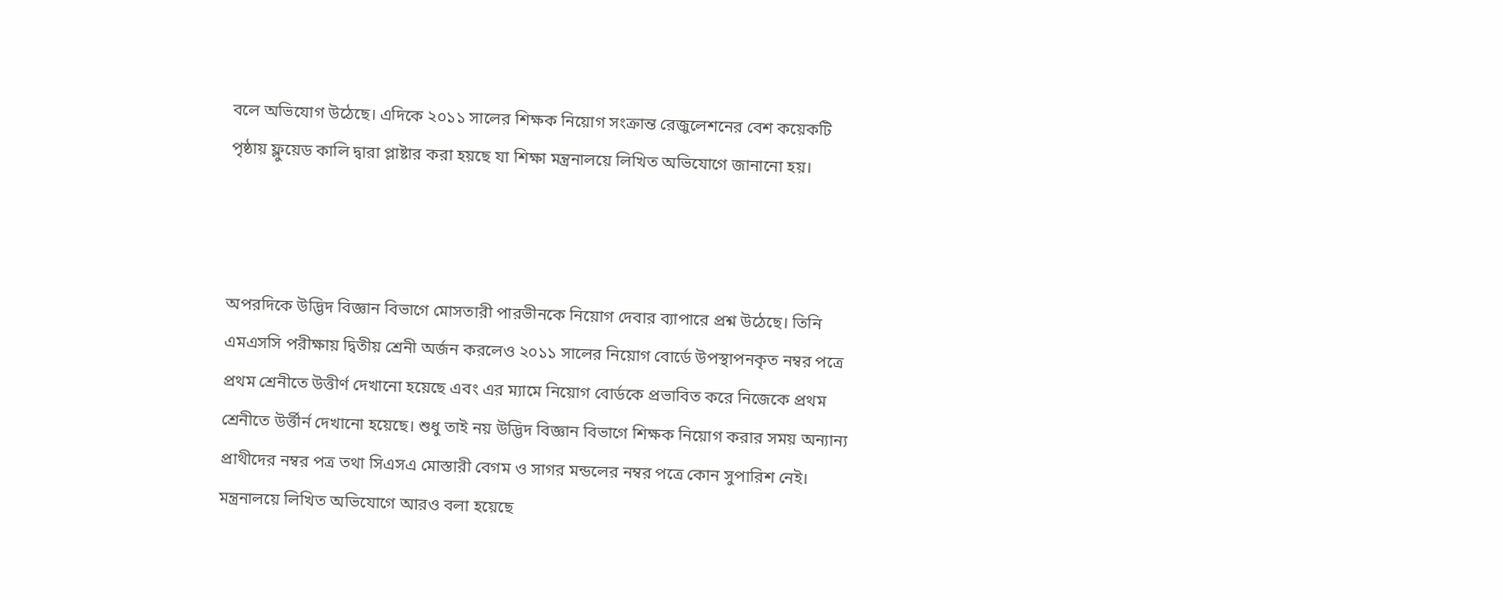বলে অভিযোগ উঠেছে। এদিকে ২০১১ সালের শিক্ষক নিয়োগ সংক্রান্ত রেজুলেশনের বেশ কয়েকটি পৃষ্ঠায় ফ্লুয়েড কালি দ্বারা প্লাষ্টার করা হয়ছে যা শিক্ষা মন্ত্রনালয়ে লিখিত অভিযোগে জানানো হয়।



অপরদিকে উদ্ভিদ বিজ্ঞান বিভাগে মোসতারী পারভীনকে নিয়োগ দেবার ব্যাপারে প্রশ্ন উঠেছে। তিনি এমএসসি পরীক্ষায় দ্বিতীয় শ্রেনী অর্জন করলেও ২০১১ সালের নিয়োগ বোর্ডে উপস্থাপনকৃত নম্বর পত্রে প্রথম শ্রেনীতে উত্তীর্ণ দেখানো হয়েছে এবং এর ম্যামে নিয়োগ বোর্ডকে প্রভাবিত করে নিজেকে প্রথম শ্রেনীতে উর্ত্তীর্ন দেখানো হয়েছে। শুধু তাই নয় উদ্ভিদ বিজ্ঞান বিভাগে শিক্ষক নিয়োগ করার সময় অন্যান্য প্রাথীদের নম্বর পত্র তথা সিএসএ মোস্তারী বেগম ও সাগর মন্ডলের নম্বর পত্রে কোন সুপারিশ নেই। মন্ত্রনালয়ে লিখিত অভিযোগে আরও বলা হয়েছে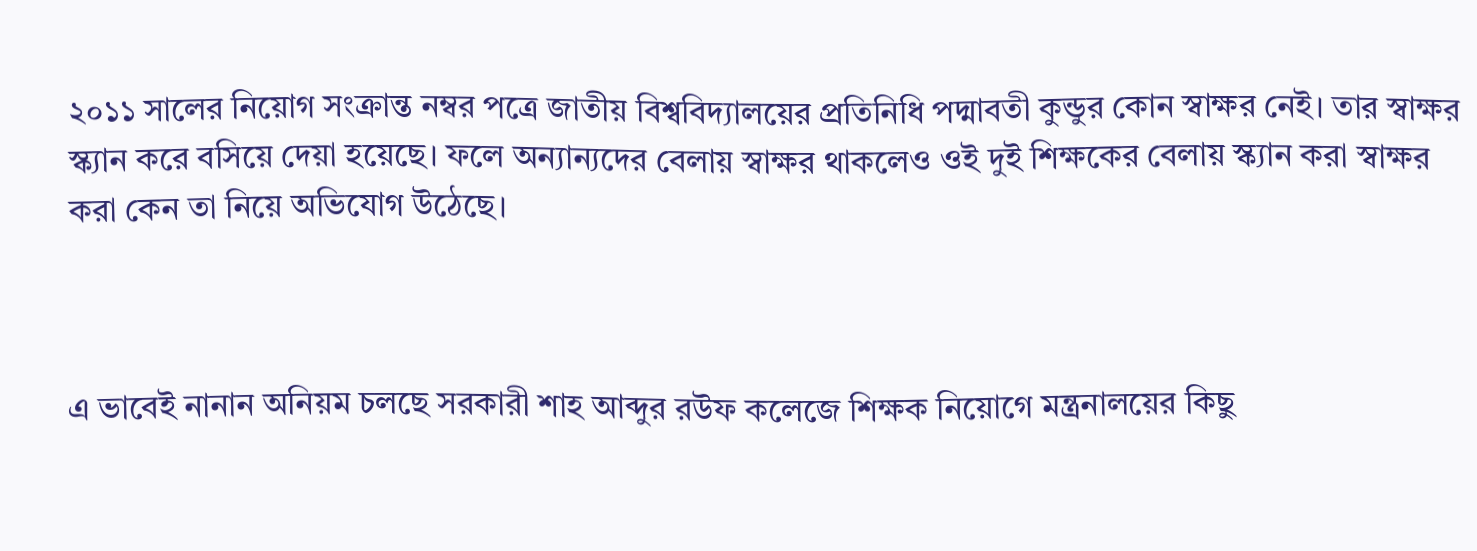২০১১ সালের নিয়োগ সংক্রান্ত নম্বর পত্রে জাতীয় বিশ্ববিদ্যালয়ের প্রতিনিধি পদ্মাবতী কুন্ডুর কোন স্বাক্ষর নেই। তার স্বাক্ষর স্ক্যান করে বসিয়ে দেয়া হয়েছে। ফলে অন্যান্যদের বেলায় স্বাক্ষর থাকলেও ওই দুই শিক্ষকের বেলায় স্ক্যান করা স্বাক্ষর করা কেন তা নিয়ে অভিযোগ উঠেছে।



এ ভাবেই নানান অনিয়ম চলছে সরকারী শাহ আব্দুর রউফ কলেজে শিক্ষক নিয়োগে মন্ত্রনালয়ের কিছু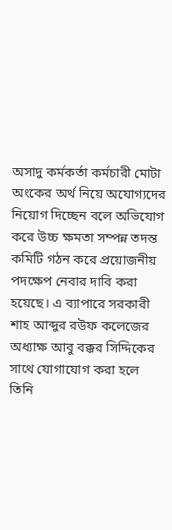অসাদু কর্মকর্তা কর্মচারী মোটা অংকের অর্থ নিয়ে অযোগ্যদের নিয়োগ দিচ্ছেন বলে অভিযোগ করে উচ্চ ক্ষমতা সম্পন্ন তদন্ত কমিটি গঠন করে প্রয়োজনীয় পদক্ষেপ নেবার দাবি করা হয়েছে। এ ব্যাপারে সরকারী শাহ আব্দুর রউফ কলেজের অধ্যাক্ষ আবু বক্কর সিদ্দিকের সাথে যোগাযোগ করা হলে তিনি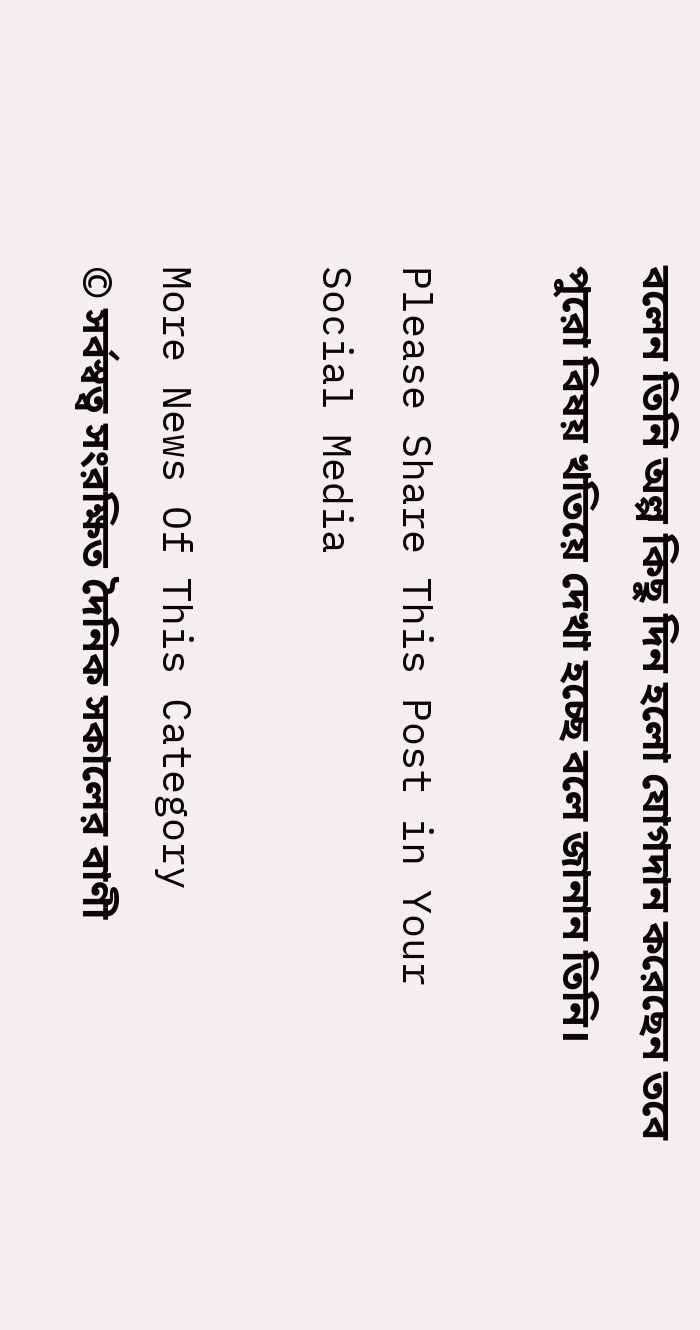বলেন তিনি অল্প কিছু দিন হলো যোগদান করেছেন তবে পুরো বিষয় খতিয়ে দেখা হচ্ছে বলে জানান তিনি।

Please Share This Post in Your Social Media

More News Of This Category
© সর্বস্বত্ব সংরক্ষিত দৈনিক সকালের বাণী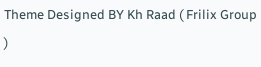Theme Designed BY Kh Raad ( Frilix Group )